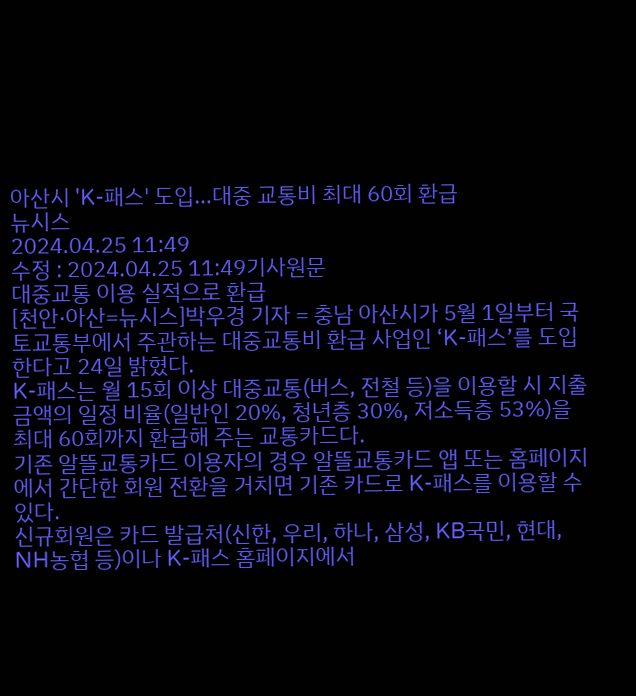아산시 'K-패스' 도입…대중 교통비 최대 60회 환급
뉴시스
2024.04.25 11:49
수정 : 2024.04.25 11:49기사원문
대중교통 이용 실적으로 환급
[천안·아산=뉴시스]박우경 기자 = 충남 아산시가 5월 1일부터 국토교통부에서 주관하는 대중교통비 환급 사업인 ‘K-패스’를 도입한다고 24일 밝혔다.
K-패스는 월 15회 이상 대중교통(버스, 전철 등)을 이용할 시 지출 금액의 일정 비율(일반인 20%, 청년층 30%, 저소득층 53%)을 최대 60회까지 환급해 주는 교통카드다.
기존 알뜰교통카드 이용자의 경우 알뜰교통카드 앱 또는 홈페이지에서 간단한 회원 전환을 거치면 기존 카드로 K-패스를 이용할 수 있다.
신규회원은 카드 발급처(신한, 우리, 하나, 삼성, KB국민, 현대, NH농협 등)이나 K-패스 홈페이지에서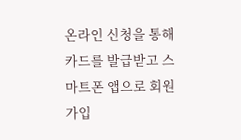온라인 신청을 통해 카드를 발급받고 스마트폰 앱으로 회원가입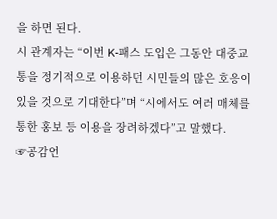을 하면 된다.
시 관계자는 “이번 K-패스 도입은 그동안 대중교통을 정기적으로 이용하던 시민들의 많은 호응이 있을 것으로 기대한다”며 “시에서도 여러 매체를 통한 홍보 등 이용을 장려하겠다”고 말했다.
☞공감언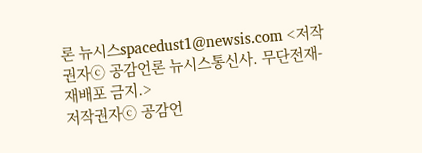론 뉴시스spacedust1@newsis.com <저작권자ⓒ 공감언론 뉴시스통신사. 무단전재-재배포 금지.>
저작권자ⓒ 공감언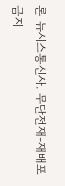론 뉴시스통신사. 무단전재-재배포 금지